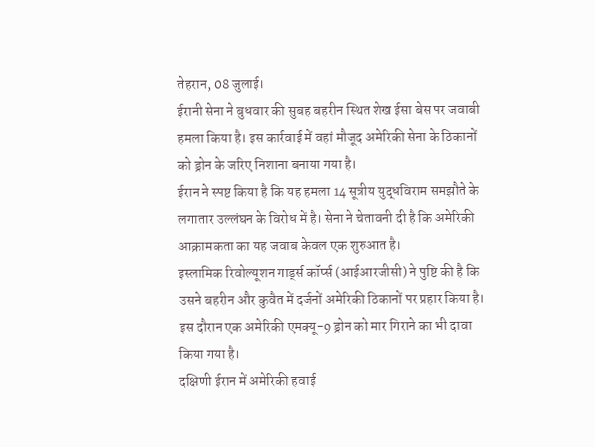तेहरान, 08 जुलाई।
ईरानी सेना ने बुधवार की सुबह बहरीन स्थित शेख ईसा बेस पर जवाबी हमला किया है। इस कार्रवाई में वहां मौजूद अमेरिकी सेना के ठिकानों को ड्रोन के जरिए निशाना बनाया गया है।
ईरान ने स्पष्ट किया है कि यह हमला 14 सूत्रीय युद्धविराम समझौते के लगातार उल्लंघन के विरोध में है। सेना ने चेतावनी दी है कि अमेरिकी आक्रामकता का यह जवाब केवल एक शुरुआत है।
इस्लामिक रिवोल्यूशन गार्ड्स कॉर्प्स (आईआरजीसी) ने पुष्टि की है कि उसने बहरीन और कुवैत में दर्जनों अमेरिकी ठिकानों पर प्रहार किया है। इस दौरान एक अमेरिकी एमक्यू-9 ड्रोन को मार गिराने का भी दावा किया गया है।
दक्षिणी ईरान में अमेरिकी हवाई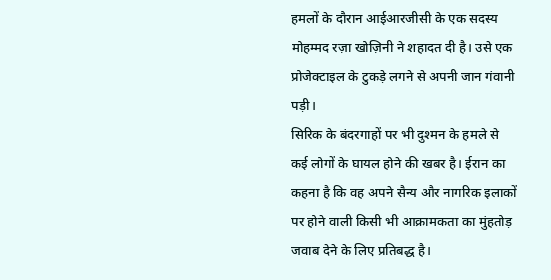हमलों के दौरान आईआरजीसी के एक सदस्य मोहम्मद रज़ा खोज़िनी ने शहादत दी है। उसे एक प्रोजेक्टाइल के टुकड़े लगने से अपनी जान गंवानी पड़ी।
सिरिक के बंदरगाहों पर भी दुश्मन के हमले से कई लोगों के घायल होने की खबर है। ईरान का कहना है कि वह अपने सैन्य और नागरिक इलाकों पर होने वाली किसी भी आक्रामकता का मुंहतोड़ जवाब देने के लिए प्रतिबद्ध है।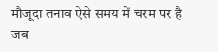मौजूदा तनाव ऐसे समय में चरम पर है जब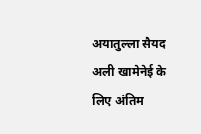अयातुल्ला सैयद अली खामेनेई के लिए अंतिम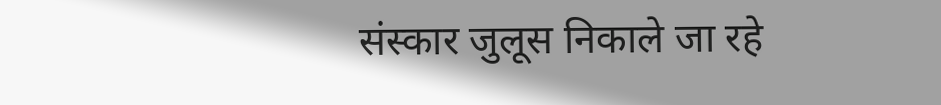संस्कार जुलूस निकाले जा रहे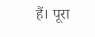हैं। पूरा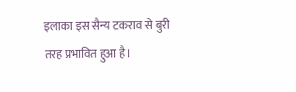इलाका इस सैन्य टकराव से बुरी तरह प्रभावित हुआ है।